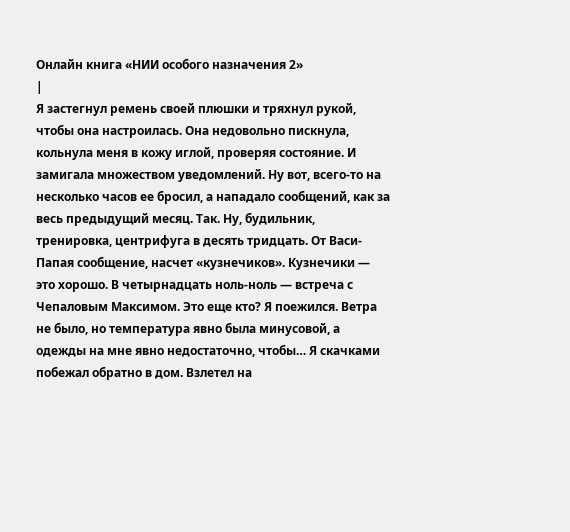Онлайн книга «НИИ особого назначения 2»
|
Я застегнул ремень своей плюшки и тряхнул рукой, чтобы она настроилась. Она недовольно пискнула, кольнула меня в кожу иглой, проверяя состояние. И замигала множеством уведомлений. Ну вот, всего-то на несколько часов ее бросил, а нападало сообщений, как за весь предыдущий месяц. Так. Ну, будильник, тренировка, центрифуга в десять тридцать. От Васи-Папая сообщение, насчет «кузнечиков». Кузнечики — это хорошо. В четырнадцать ноль-ноль — встреча с Чепаловым Максимом. Это еще кто? Я поежился. Ветра не было, но температура явно была минусовой, а одежды на мне явно недостаточно, чтобы… Я скачками побежал обратно в дом. Взлетел на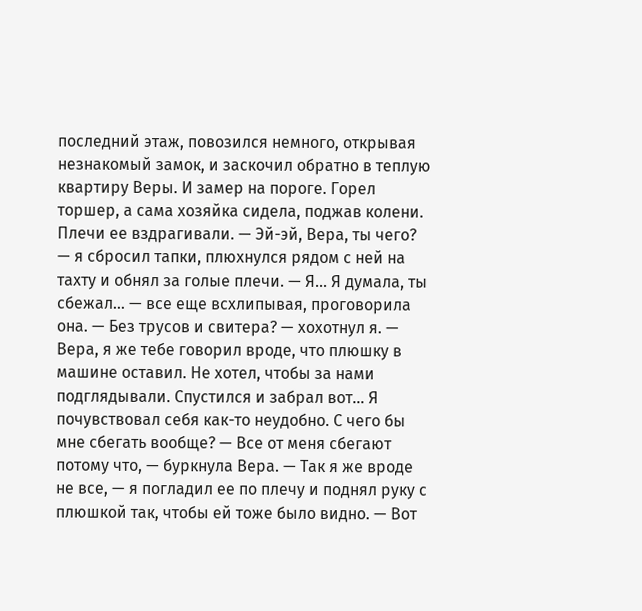последний этаж, повозился немного, открывая незнакомый замок, и заскочил обратно в теплую квартиру Веры. И замер на пороге. Горел торшер, а сама хозяйка сидела, поджав колени. Плечи ее вздрагивали. — Эй-эй, Вера, ты чего? — я сбросил тапки, плюхнулся рядом с ней на тахту и обнял за голые плечи. — Я… Я думала, ты сбежал… — все еще всхлипывая, проговорила она. — Без трусов и свитера? — хохотнул я. — Вера, я же тебе говорил вроде, что плюшку в машине оставил. Не хотел, чтобы за нами подглядывали. Спустился и забрал вот… Я почувствовал себя как-то неудобно. С чего бы мне сбегать вообще? — Все от меня сбегают потому что, — буркнула Вера. — Так я же вроде не все, — я погладил ее по плечу и поднял руку с плюшкой так, чтобы ей тоже было видно. — Вот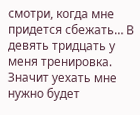смотри, когда мне придется сбежать… В девять тридцать у меня тренировка. Значит уехать мне нужно будет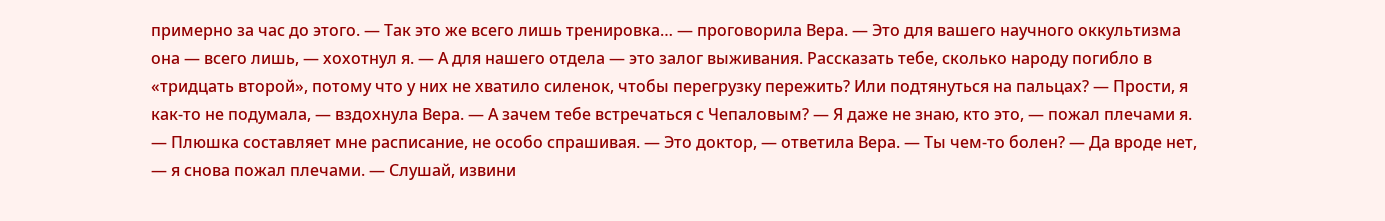примерно за час до этого. — Так это же всего лишь тренировка… — проговорила Вера. — Это для вашего научного оккультизма она — всего лишь, — хохотнул я. — А для нашего отдела — это залог выживания. Рассказать тебе, сколько народу погибло в «тридцать второй», потому что у них не хватило силенок, чтобы перегрузку пережить? Или подтянуться на пальцах? — Прости, я как-то не подумала, — вздохнула Вера. — А зачем тебе встречаться с Чепаловым? — Я даже не знаю, кто это, — пожал плечами я. — Плюшка составляет мне расписание, не особо спрашивая. — Это доктор, — ответила Вера. — Ты чем-то болен? — Да вроде нет, — я снова пожал плечами. — Слушай, извини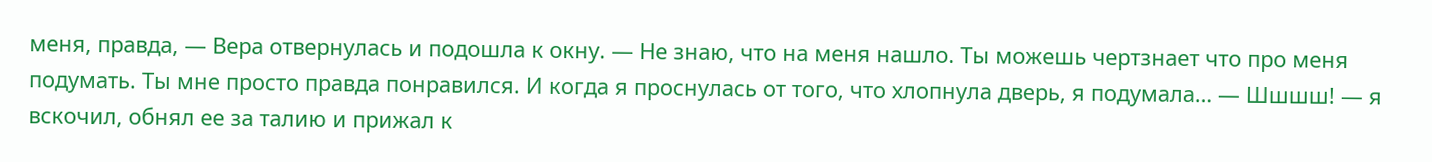меня, правда, — Вера отвернулась и подошла к окну. — Не знаю, что на меня нашло. Ты можешь чертзнает что про меня подумать. Ты мне просто правда понравился. И когда я проснулась от того, что хлопнула дверь, я подумала… — Шшшш! — я вскочил, обнял ее за талию и прижал к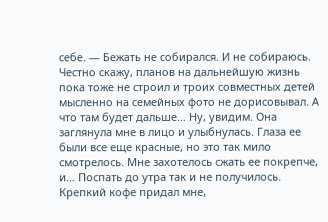себе. — Бежать не собирался. И не собираюсь. Честно скажу, планов на дальнейшую жизнь пока тоже не строил и троих совместных детей мысленно на семейных фото не дорисовывал. А что там будет дальше… Ну, увидим. Она заглянула мне в лицо и улыбнулась. Глаза ее были все еще красные, но это так мило смотрелось. Мне захотелось сжать ее покрепче, и… Поспать до утра так и не получилось. Крепкий кофе придал мне,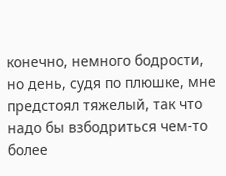конечно, немного бодрости, но день, судя по плюшке, мне предстоял тяжелый, так что надо бы взбодриться чем-то более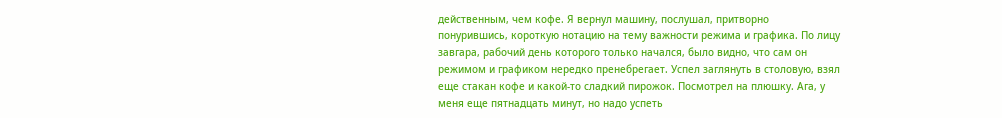действенным, чем кофе. Я вернул машину, послушал, притворно понурившись, короткую нотацию на тему важности режима и графика. По лицу завгара, рабочий день которого только начался, было видно, что сам он режимом и графиком нередко пренебрегает. Успел заглянуть в столовую, взял еще стакан кофе и какой-то сладкий пирожок. Посмотрел на плюшку. Ага, у меня еще пятнадцать минут, но надо успеть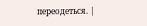переодеться. |